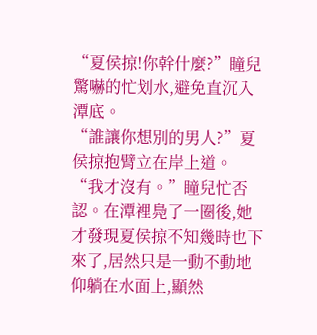“夏侯掠!你幹什麼?”瞳兒驚嚇的忙划水,避免直沉入潭底。
“誰讓你想別的男人?”夏侯掠抱臂立在岸上道。
“我才沒有。”瞳兒忙否認。在潭裡鳧了一圈後,她才發現夏侯掠不知幾時也下來了,居然只是一動不動地仰躺在水面上,顯然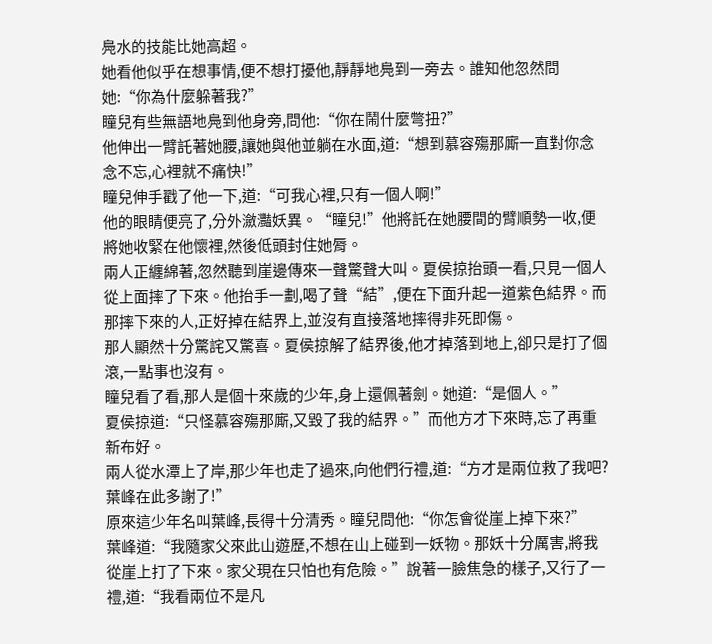鳧水的技能比她高超。
她看他似乎在想事情,便不想打擾他,靜靜地鳧到一旁去。誰知他忽然問她:“你為什麼躲著我?”
瞳兒有些無語地鳧到他身旁,問他:“你在鬧什麼彆扭?”
他伸出一臂託著她腰,讓她與他並躺在水面,道:“想到慕容殤那廝一直對你念念不忘,心裡就不痛快!”
瞳兒伸手戳了他一下,道:“可我心裡,只有一個人啊!”
他的眼睛便亮了,分外瀲灩妖異。“瞳兒!”他將託在她腰間的臂順勢一收,便將她收緊在他懷裡,然後低頭封住她脣。
兩人正纏綿著,忽然聽到崖邊傳來一聲驚聲大叫。夏侯掠抬頭一看,只見一個人從上面摔了下來。他抬手一劃,喝了聲“結”,便在下面升起一道紫色結界。而那摔下來的人,正好掉在結界上,並沒有直接落地摔得非死即傷。
那人顯然十分驚詫又驚喜。夏侯掠解了結界後,他才掉落到地上,卻只是打了個滾,一點事也沒有。
瞳兒看了看,那人是個十來歲的少年,身上還佩著劍。她道:“是個人。”
夏侯掠道:“只怪慕容殤那廝,又毀了我的結界。”而他方才下來時,忘了再重新布好。
兩人從水潭上了岸,那少年也走了過來,向他們行禮,道:“方才是兩位救了我吧?葉峰在此多謝了!”
原來這少年名叫葉峰,長得十分清秀。瞳兒問他:“你怎會從崖上掉下來?”
葉峰道:“我隨家父來此山遊歷,不想在山上碰到一妖物。那妖十分厲害,將我從崖上打了下來。家父現在只怕也有危險。”說著一臉焦急的樣子,又行了一禮,道:“我看兩位不是凡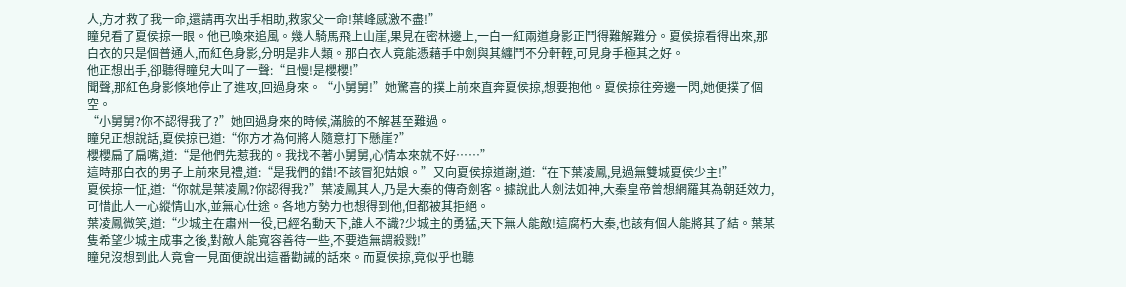人,方才救了我一命,還請再次出手相助,救家父一命!葉峰感激不盡!”
瞳兒看了夏侯掠一眼。他已喚來追風。幾人騎馬飛上山崖,果見在密林邊上,一白一紅兩道身影正鬥得難解難分。夏侯掠看得出來,那白衣的只是個普通人,而紅色身影,分明是非人類。那白衣人竟能憑藉手中劍與其纏鬥不分軒輊,可見身手極其之好。
他正想出手,卻聽得瞳兒大叫了一聲:“且慢!是櫻櫻!”
聞聲,那紅色身影倏地停止了進攻,回過身來。“小舅舅!”她驚喜的撲上前來直奔夏侯掠,想要抱他。夏侯掠往旁邊一閃,她便撲了個空。
“小舅舅?你不認得我了?”她回過身來的時候,滿臉的不解甚至難過。
瞳兒正想說話,夏侯掠已道:“你方才為何將人隨意打下懸崖?”
櫻櫻扁了扁嘴,道:“是他們先惹我的。我找不著小舅舅,心情本來就不好……”
這時那白衣的男子上前來見禮,道:“是我們的錯!不該冒犯姑娘。”又向夏侯掠道謝,道:“在下葉凌鳳,見過無雙城夏侯少主!”
夏侯掠一怔,道:“你就是葉凌鳳?你認得我?”葉凌鳳其人,乃是大秦的傳奇劍客。據說此人劍法如神,大秦皇帝曾想網羅其為朝廷效力,可惜此人一心縱情山水,並無心仕途。各地方勢力也想得到他,但都被其拒絕。
葉凌鳳微笑,道:“少城主在肅州一役,已經名動天下,誰人不識?少城主的勇猛,天下無人能敵!這腐朽大秦,也該有個人能將其了結。葉某隻希望少城主成事之後,對敵人能寬容善待一些,不要造無謂殺戮!”
瞳兒沒想到此人竟會一見面便說出這番勸誡的話來。而夏侯掠,竟似乎也聽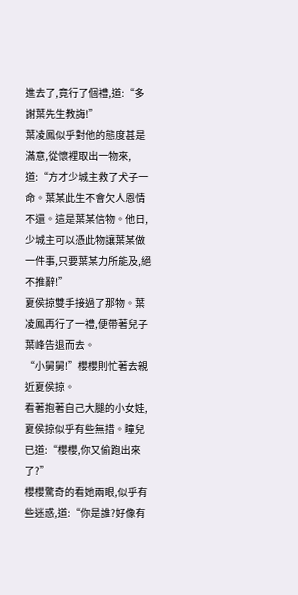進去了,竟行了個禮,道:“多謝葉先生教誨!”
葉凌鳳似乎對他的態度甚是滿意,從懷裡取出一物來,道:“方才少城主救了犬子一命。葉某此生不會欠人恩情不還。這是葉某信物。他日,少城主可以憑此物讓葉某做一件事,只要葉某力所能及,絕不推辭!”
夏侯掠雙手接過了那物。葉凌鳳再行了一禮,便帶著兒子葉峰告退而去。
“小舅舅!”櫻櫻則忙著去親近夏侯掠。
看著抱著自己大腿的小女娃,夏侯掠似乎有些無措。瞳兒已道:“櫻櫻,你又偷跑出來了?”
櫻櫻驚奇的看她兩眼,似乎有些迷惑,道:“你是誰?好像有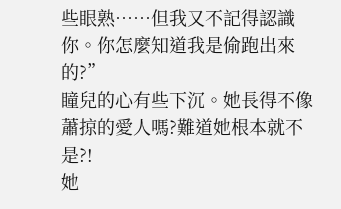些眼熟……但我又不記得認識你。你怎麼知道我是偷跑出來的?”
瞳兒的心有些下沉。她長得不像蕭掠的愛人嗎?難道她根本就不是?!
她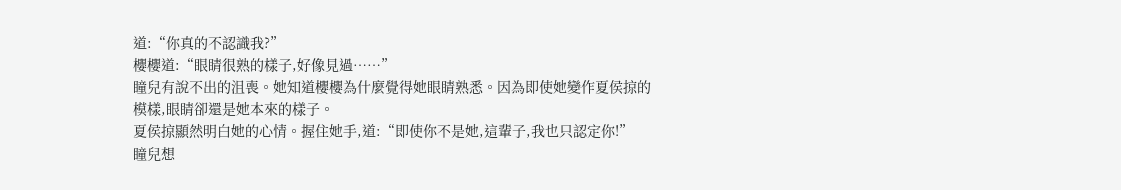道:“你真的不認識我?”
櫻櫻道:“眼睛很熟的樣子,好像見過……”
瞳兒有說不出的沮喪。她知道櫻櫻為什麼覺得她眼睛熟悉。因為即使她變作夏侯掠的模樣,眼睛卻還是她本來的樣子。
夏侯掠顯然明白她的心情。握住她手,道:“即使你不是她,這輩子,我也只認定你!”
瞳兒想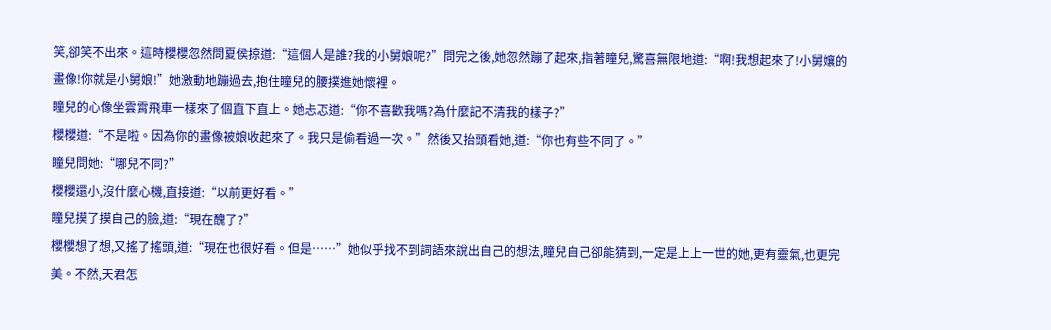笑,卻笑不出來。這時櫻櫻忽然問夏侯掠道:“這個人是誰?我的小舅娘呢?”問完之後,她忽然蹦了起來,指著瞳兒,驚喜無限地道:“啊!我想起來了!小舅孃的畫像!你就是小舅娘!”她激動地蹦過去,抱住瞳兒的腰撲進她懷裡。
瞳兒的心像坐雲霄飛車一樣來了個直下直上。她忐忑道:“你不喜歡我嗎?為什麼記不清我的樣子?”
櫻櫻道:“不是啦。因為你的畫像被娘收起來了。我只是偷看過一次。”然後又抬頭看她,道:“你也有些不同了。”
瞳兒問她:“哪兒不同?”
櫻櫻還小,沒什麼心機,直接道:“以前更好看。”
瞳兒摸了摸自己的臉,道:“現在醜了?”
櫻櫻想了想,又搖了搖頭,道:“現在也很好看。但是……”她似乎找不到詞語來說出自己的想法,瞳兒自己卻能猜到,一定是上上一世的她,更有靈氣,也更完美。不然,天君怎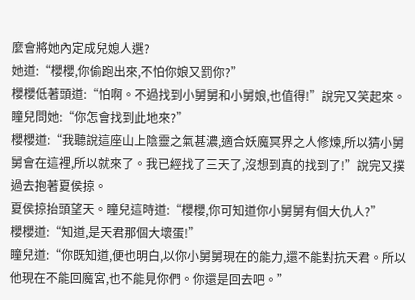麼會將她內定成兒媳人選?
她道:“櫻櫻,你偷跑出來,不怕你娘又罰你?”
櫻櫻低著頭道:“怕啊。不過找到小舅舅和小舅娘,也值得!”說完又笑起來。
瞳兒問她:“你怎會找到此地來?”
櫻櫻道:“我聽說這座山上陰靈之氣甚濃,適合妖魔冥界之人修煉,所以猜小舅舅會在這裡,所以就來了。我已經找了三天了,沒想到真的找到了!”說完又撲過去抱著夏侯掠。
夏侯掠抬頭望天。瞳兒這時道:“櫻櫻,你可知道你小舅舅有個大仇人?”
櫻櫻道:“知道,是天君那個大壞蛋!”
瞳兒道:“你既知道,便也明白,以你小舅舅現在的能力,還不能對抗天君。所以他現在不能回魔宮,也不能見你們。你還是回去吧。”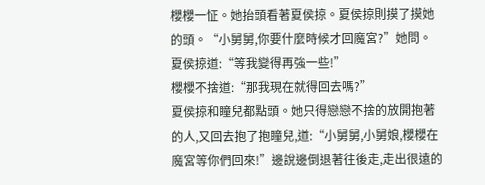櫻櫻一怔。她抬頭看著夏侯掠。夏侯掠則摸了摸她的頭。“小舅舅,你要什麼時候才回魔宮?”她問。
夏侯掠道:“等我變得再強一些!”
櫻櫻不捨道:“那我現在就得回去嗎?”
夏侯掠和瞳兒都點頭。她只得戀戀不捨的放開抱著的人,又回去抱了抱瞳兒,道:“小舅舅,小舅娘,櫻櫻在魔宮等你們回來!”邊說邊倒退著往後走,走出很遠的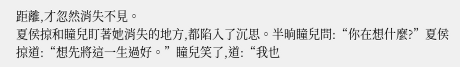距離,才忽然消失不見。
夏侯掠和瞳兒盯著她消失的地方,都陷入了沉思。半晌瞳兒問:“你在想什麼?”夏侯掠道:“想先將這一生過好。”瞳兒笑了,道:“我也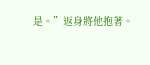是。”返身將他抱著。